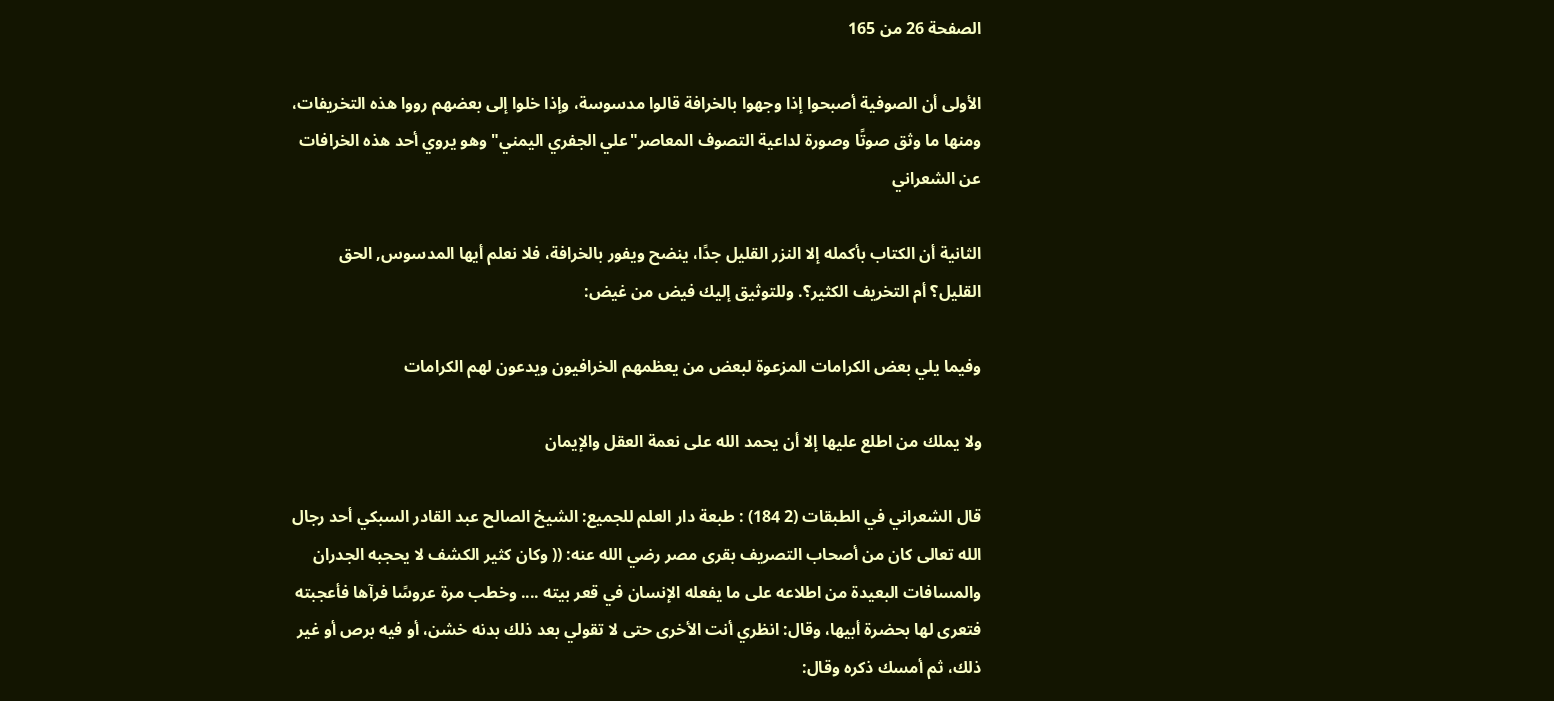الصفحة 26 من 165

الأولى أن الصوفية أصبحوا إذا وجهوا بالخرافة قالوا مدسوسة، وإذا خلوا إلى بعضهم رووا هذه التخريفات، ومنها ما وثق صوتًا وصورة لداعية التصوف المعاصر"علي الجفري اليمني"وهو يروي أحد هذه الخرافات عن الشعراني

الثانية أن الكتاب بأكمله إلا النزر القليل جدًا، ينضح ويفور بالخرافة، فلا نعلم أيها المدسوس, الحق القليل؟ أم التخريف الكثير؟. وللتوثيق إليك فيض من غيض:

وفيما يلي بعض الكرامات المزعوة لبعض من يعظمهم الخرافيون ويدعون لهم الكرامات

ولا يملك من اطلع عليها إلا أن يحمد الله على نعمة العقل والإيمان

قال الشعراني في الطبقات (2 184) : طبعة دار العلم للجميع: الشيخ الصالح عبد القادر السبكي أحد رجال الله تعالى كان من أصحاب التصريف بقرى مصر رضي الله عنه: (( وكان كثير الكشف لا يحجبه الجدران والمسافات البعيدة من اطلاعه على ما يفعله الإنسان في قعر بيته .... وخطب مرة عروسًا فرآها فأعجبته فتعرى لها بحضرة أبيها، وقال: انظري أنت الأخرى حتى لا تقولي بعد ذلك بدنه خشن، أو فيه برص أو غير ذلك، ثم أمسك ذكره وقال: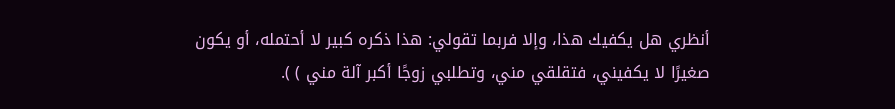أنظري هل يكفيك هذا، وإلا فربما تقولي: هذا ذكره كبير لا أحتمله، أو يكون صغيرًا لا يكفيني، فتقلقي مني، وتطلبي زوجًا أكبر آلة مني ) ).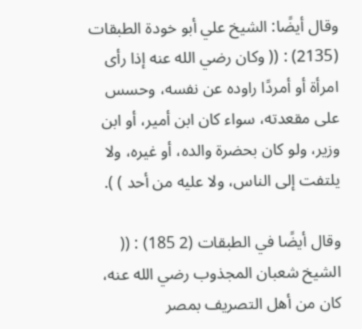وقال أيضًا: الشيخ علي أبو خودة الطبقات (2135) : (( وكان رضي الله عنه إذا رأى امرأة أو أمردًا راوده عن نفسه، وحسس على مقعدته، سواء كان ابن أمير، أو ابن وزير، ولو كان بحضرة والده، أو غيره، ولا يلتفت إلى الناس، ولا عليه من أحد ) ).

وقال أيضًا في الطبقات (2 185) : (( الشيخ شعبان المجذوب رضي الله عنه، كان من أهل التصريف بمصر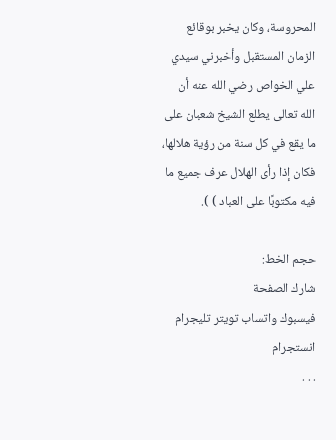المحروسة، وكان يخبر بوقائع الزمان المستقبل وأخبرني سيدي علي الخواص رضي الله عنه أن الله تعالى يطلع الشيخ شعبان على ما يقع في كل سنة من رؤية هلالها، فكان إذا رأى الهلال عرف جميع ما فيه مكتوبًا على العباد ) ).

حجم الخط:
شارك الصفحة
فيسبوك واتساب تويتر تليجرام انستجرام
. . .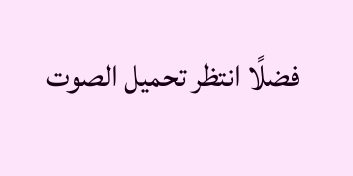فضلًا انتظر تحميل الصوت